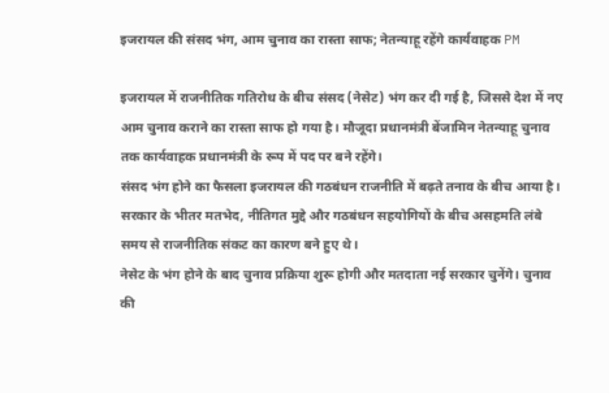इजरायल की संसद भंग, आम चुनाव का रास्ता साफ; नेतन्याहू रहेंगे कार्यवाहक PM

इजरायल में राजनीतिक गतिरोध के बीच संसद (नेसेट) भंग कर दी गई है, जिससे देश में नए आम चुनाव कराने का रास्ता साफ हो गया है। मौजूदा प्रधानमंत्री बेंजामिन नेतन्याहू चुनाव तक कार्यवाहक प्रधानमंत्री के रूप में पद पर बने रहेंगे।
संसद भंग होने का फैसला इजरायल की गठबंधन राजनीति में बढ़ते तनाव के बीच आया है। सरकार के भीतर मतभेद, नीतिगत मुद्दे और गठबंधन सहयोगियों के बीच असहमति लंबे समय से राजनीतिक संकट का कारण बने हुए थे।
नेसेट के भंग होने के बाद चुनाव प्रक्रिया शुरू होगी और मतदाता नई सरकार चुनेंगे। चुनाव की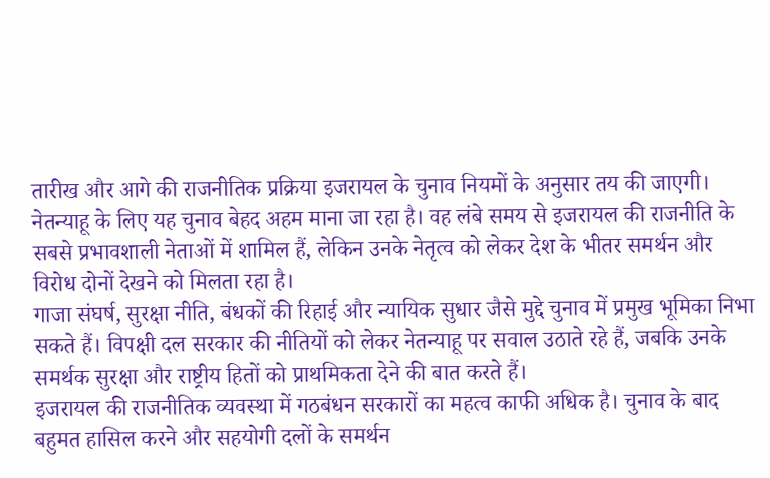तारीख और आगे की राजनीतिक प्रक्रिया इजरायल के चुनाव नियमों के अनुसार तय की जाएगी।
नेतन्याहू के लिए यह चुनाव बेहद अहम माना जा रहा है। वह लंबे समय से इजरायल की राजनीति के सबसे प्रभावशाली नेताओं में शामिल हैं, लेकिन उनके नेतृत्व को लेकर देश के भीतर समर्थन और विरोध दोनों देखने को मिलता रहा है।
गाजा संघर्ष, सुरक्षा नीति, बंधकों की रिहाई और न्यायिक सुधार जैसे मुद्दे चुनाव में प्रमुख भूमिका निभा सकते हैं। विपक्षी दल सरकार की नीतियों को लेकर नेतन्याहू पर सवाल उठाते रहे हैं, जबकि उनके समर्थक सुरक्षा और राष्ट्रीय हितों को प्राथमिकता देने की बात करते हैं।
इजरायल की राजनीतिक व्यवस्था में गठबंधन सरकारों का महत्व काफी अधिक है। चुनाव के बाद बहुमत हासिल करने और सहयोगी दलों के समर्थन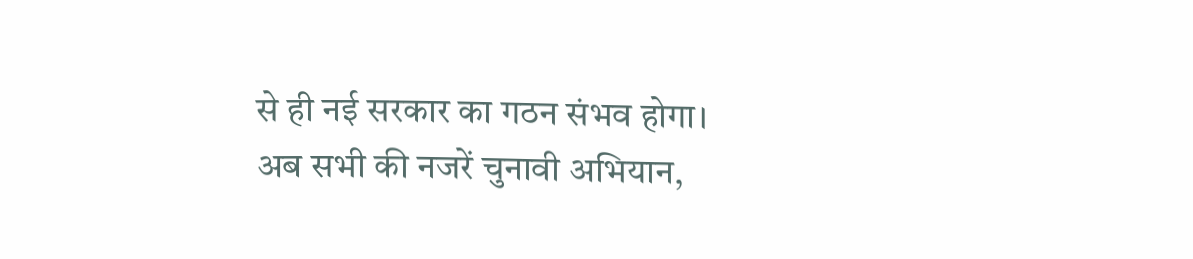से ही नई सरकार का गठन संभव होगा।
अब सभी की नजरें चुनावी अभियान,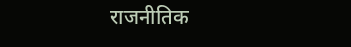राजनीतिक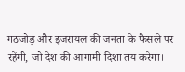गठजोड़ और इजरायल की जनता के फैसले पर रहेंगी, जो देश की आगामी दिशा तय करेगा।